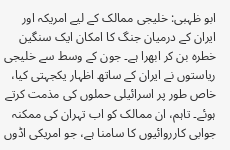ابو ظہبی: خلیجی ممالک کے لیے امریکہ اور ایران کے درمیان جنگ کا امکان ایک سنگین خطرہ بن کر ابھرا ہے۔ جون کے وسط سے خلیجی ریاستوں نے ایران کے ساتھ اظہار یکجہتی کیا، خاص طور پر اسرائیلی حملوں کی مذمت کرتے ہوئے۔ تاہم، ان ممالک کو اب تہران کی ممکنہ جوابی کارروائیوں کا سامنا ہے، جو امریکی اڈوں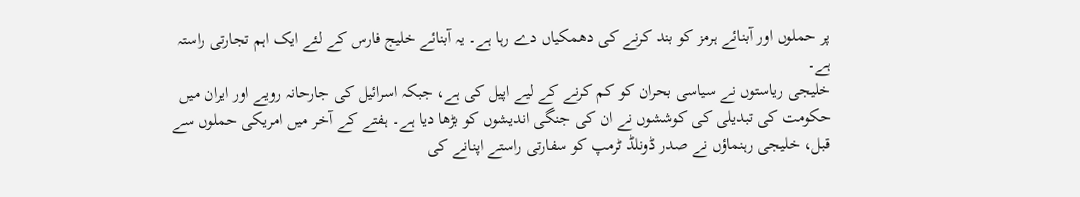پر حملوں اور آبنائے ہرمز کو بند کرنے کی دھمکیاں دے رہا ہے۔ یہ آبنائے خلیج فارس کے لئے ایک اہم تجارتی راستہ ہے۔
خلیجی ریاستوں نے سیاسی بحران کو کم کرنے کے لیے اپیل کی ہے، جبکہ اسرائیل کی جارحانہ رویے اور ایران میں حکومت کی تبدیلی کی کوششوں نے ان کی جنگی اندیشوں کو بڑھا دیا ہے۔ ہفتے کے آخر میں امریکی حملوں سے قبل، خلیجی رہنماؤں نے صدر ڈونلڈ ٹرمپ کو سفارتی راستے اپنانے کی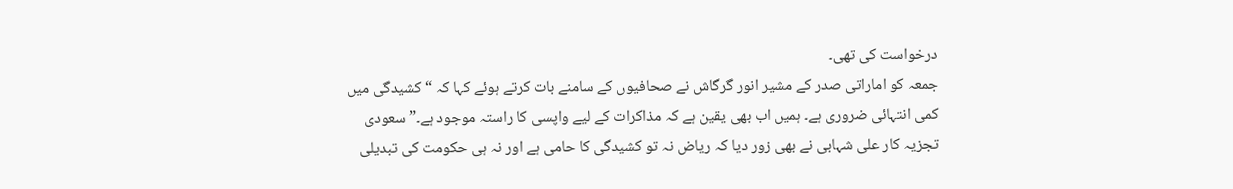درخواست کی تھی۔
جمعہ کو اماراتی صدر کے مشیر انور گرگاش نے صحافیوں کے سامنے بات کرتے ہوئے کہا کہ “کشیدگی میں کمی انتہائی ضروری ہے۔ ہمیں اب بھی یقین ہے کہ مذاکرات کے لیے واپسی کا راستہ موجود ہے۔” سعودی تجزیہ کار علی شہابی نے بھی زور دیا کہ ریاض نہ تو کشیدگی کا حامی ہے اور نہ ہی حکومت کی تبدیلی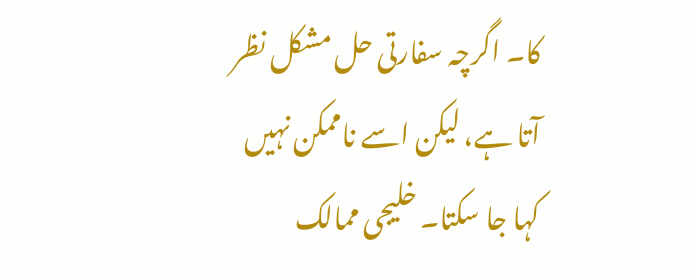کا۔ اگرچہ سفارتی حل مشکل نظر آتا ہے، لیکن اسے ناممکن نہیں کہا جا سکتا۔ خلیجی ممالک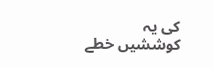کی یہ کوششیں خطے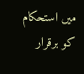میں استحکام کو برقرار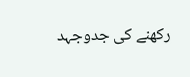رکھنے کی جدوجہد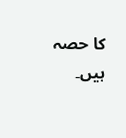کا حصہ ہیں۔